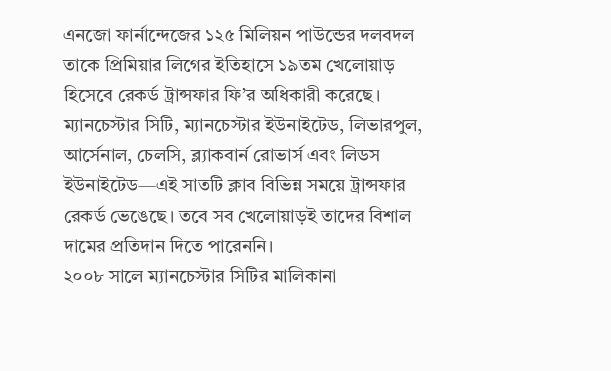এনজো ফার্নান্দেজের ১২৫ মিলিয়ন পাউন্ডের দলবদল তাকে প্রিমিয়ার লিগের ইতিহাসে ১৯তম খেলোয়াড় হিসেবে রেকর্ড ট্রান্সফার ফি’র অধিকারী করেছে। ম্যানচেস্টার সিটি, ম্যানচেস্টার ইউনাইটেড, লিভারপুল, আর্সেনাল, চেলসি, ব্ল্যাকবার্ন রোভার্স এবং লিডস ইউনাইটেড—এই সাতটি ক্লাব বিভিন্ন সময়ে ট্রান্সফার রেকর্ড ভেঙেছে। তবে সব খেলোয়াড়ই তাদের বিশাল দামের প্রতিদান দিতে পারেননি।
২০০৮ সালে ম্যানচেস্টার সিটির মালিকানা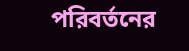পরিবর্তনের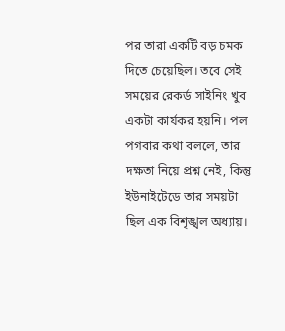পর তারা একটি বড় চমক দিতে চেয়েছিল। তবে সেই সময়ের রেকর্ড সাইনিং খুব একটা কার্যকর হয়নি। পল পগবার কথা বললে, তার দক্ষতা নিয়ে প্রশ্ন নেই, কিন্তু ইউনাইটেডে তার সময়টা ছিল এক বিশৃঙ্খল অধ্যায়।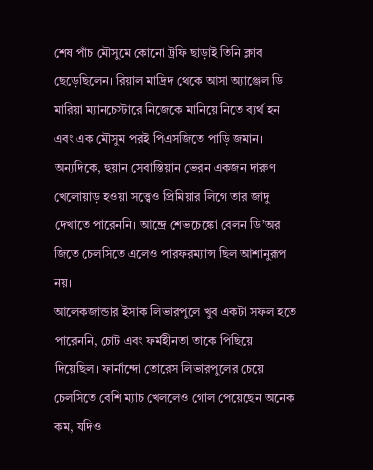শেষ পাঁচ মৌসুমে কোনো ট্রফি ছাড়াই তিনি ক্লাব ছেড়েছিলেন। রিয়াল মাদ্রিদ থেকে আসা অ্যাঞ্জেল ডি মারিয়া ম্যানচেস্টারে নিজেকে মানিয়ে নিতে ব্যর্থ হন এবং এক মৌসুম পরই পিএসজিতে পাড়ি জমান। অন্যদিকে, হুয়ান সেবাস্তিয়ান ভেরন একজন দারুণ খেলোয়াড় হওয়া সত্ত্বেও প্রিমিয়ার লিগে তার জাদু দেখাতে পারেননি। আন্দ্রে শেভচেঙ্কো বেলন ডি’অর জিতে চেলসিতে এলেও পারফরম্যান্স ছিল আশানুরূপ নয়।
আলেকজান্ডার ইসাক লিভারপুলে খুব একটা সফল হতে পারেননি, চোট এবং ফর্মহীনতা তাকে পিছিয়ে দিয়েছিল। ফার্নান্দো তোরেস লিভারপুলের চেয়ে চেলসিতে বেশি ম্যাচ খেললেও গোল পেয়েছেন অনেক কম, যদিও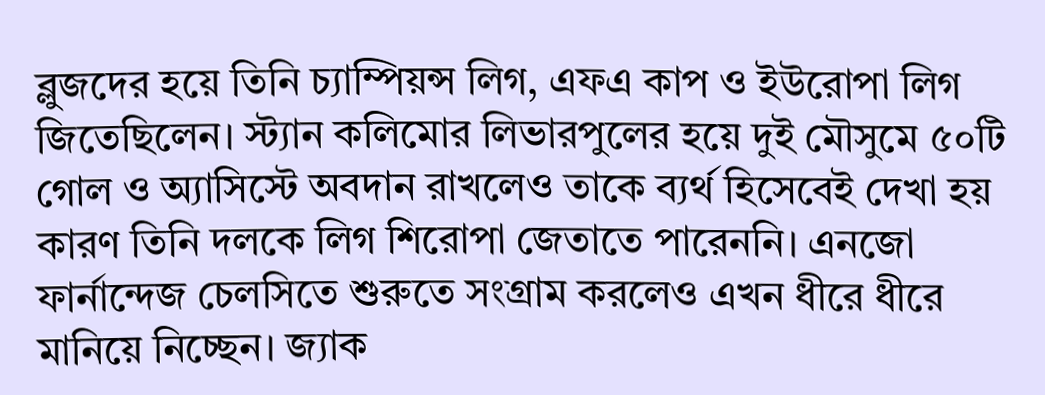ব্লুজদের হয়ে তিনি চ্যাম্পিয়ন্স লিগ, এফএ কাপ ও ইউরোপা লিগ জিতেছিলেন। স্ট্যান কলিমোর লিভারপুলের হয়ে দুই মৌসুমে ৫০টি গোল ও অ্যাসিস্টে অবদান রাখলেও তাকে ব্যর্থ হিসেবেই দেখা হয় কারণ তিনি দলকে লিগ শিরোপা জেতাতে পারেননি। এনজো ফার্নান্দেজ চেলসিতে শুরুতে সংগ্রাম করলেও এখন ধীরে ধীরে মানিয়ে নিচ্ছেন। জ্যাক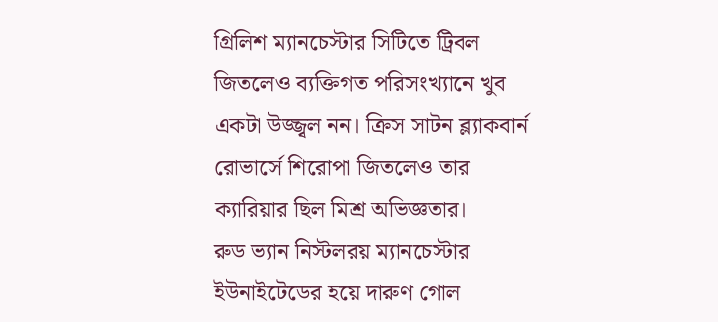গ্রিলিশ ম্যানচেস্টার সিটিতে ট্রিবল জিতলেও ব্যক্তিগত পরিসংখ্যানে খুব একটা উজ্জ্বল নন। ক্রিস সাটন ব্ল্যাকবার্ন রোভার্সে শিরোপা জিতলেও তার ক্যারিয়ার ছিল মিশ্র অভিজ্ঞতার।
রুড ভ্যান নিস্টলরয় ম্যানচেস্টার ইউনাইটেডের হয়ে দারুণ গোল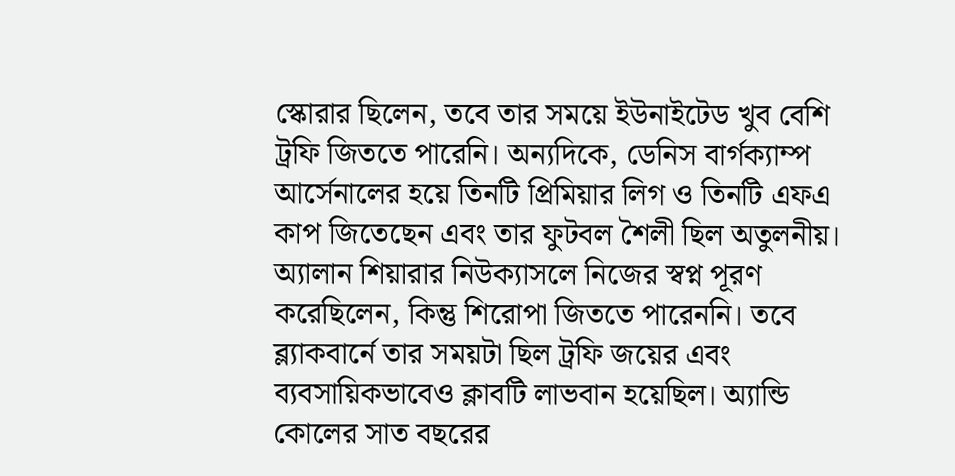স্কোরার ছিলেন, তবে তার সময়ে ইউনাইটেড খুব বেশি ট্রফি জিততে পারেনি। অন্যদিকে, ডেনিস বার্গক্যাম্প আর্সেনালের হয়ে তিনটি প্রিমিয়ার লিগ ও তিনটি এফএ কাপ জিতেছেন এবং তার ফুটবল শৈলী ছিল অতুলনীয়। অ্যালান শিয়ারার নিউক্যাসলে নিজের স্বপ্ন পূরণ করেছিলেন, কিন্তু শিরোপা জিততে পারেননি। তবে ব্ল্যাকবার্নে তার সময়টা ছিল ট্রফি জয়ের এবং ব্যবসায়িকভাবেও ক্লাবটি লাভবান হয়েছিল। অ্যান্ডি কোলের সাত বছরের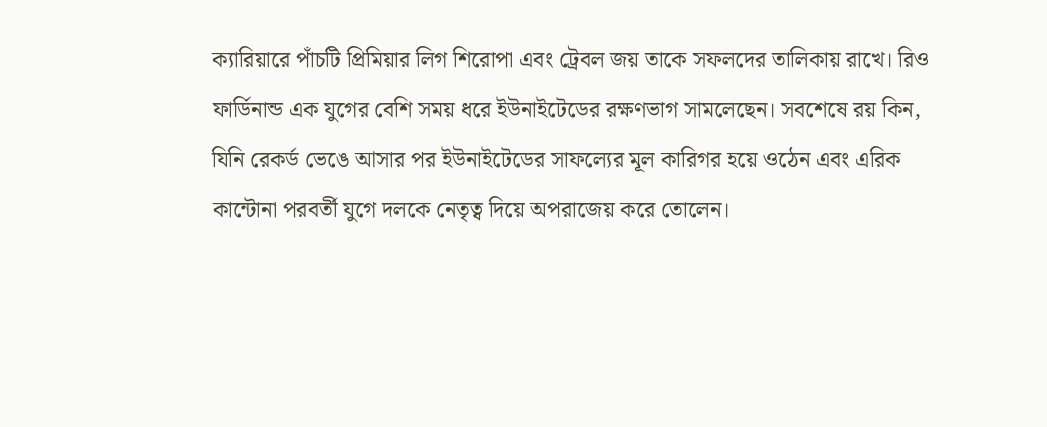ক্যারিয়ারে পাঁচটি প্রিমিয়ার লিগ শিরোপা এবং ট্রেবল জয় তাকে সফলদের তালিকায় রাখে। রিও ফার্ডিনান্ড এক যুগের বেশি সময় ধরে ইউনাইটেডের রক্ষণভাগ সামলেছেন। সবশেষে রয় কিন, যিনি রেকর্ড ভেঙে আসার পর ইউনাইটেডের সাফল্যের মূল কারিগর হয়ে ওঠেন এবং এরিক কান্টোনা পরবর্তী যুগে দলকে নেতৃত্ব দিয়ে অপরাজেয় করে তোলেন।